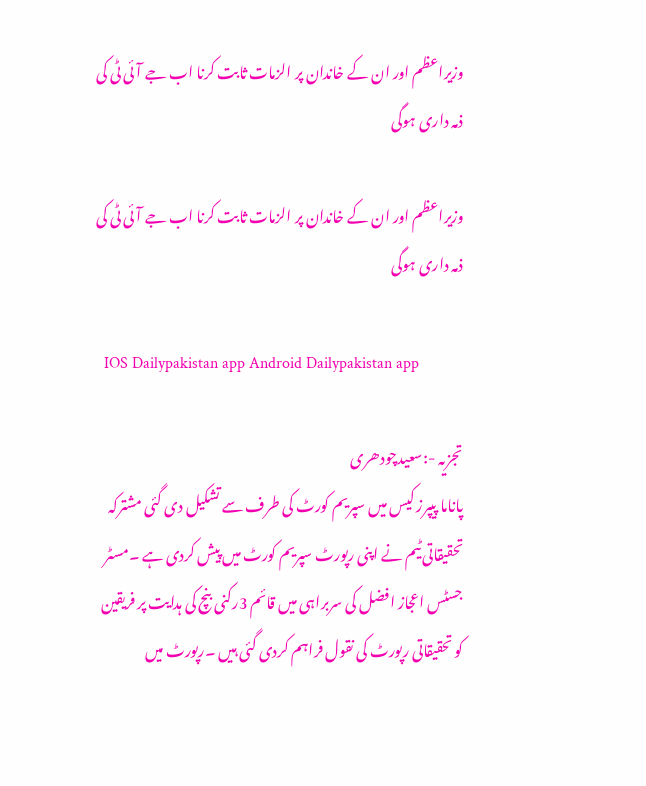وزیراعظم اور ان کے خاندان پر الزمات ثابت کرنا اب جے آئی ٹی کی ذمہ داری ہوگی

وزیراعظم اور ان کے خاندان پر الزمات ثابت کرنا اب جے آئی ٹی کی ذمہ داری ہوگی

  IOS Dailypakistan app Android Dailypakistan app

تجزیہ -:سعیدچودھری
پاناما پیپرز کیس میں سپریم کورٹ کی طرف سے تشکیل دی گئی مشترکہ تحقیقاتی ٹیم نے اپنی رپورٹ سپریم کورٹ میں پیش کردی ہے ۔مسٹر جسٹس اعجاز افضل کی سربراہی میں قائم 3رکنی بنچ کی ہدایت پر فریقین کو تحقیقاتی رپورٹ کی نقول فراہم کردی گئی ہیں ۔رپورٹ میں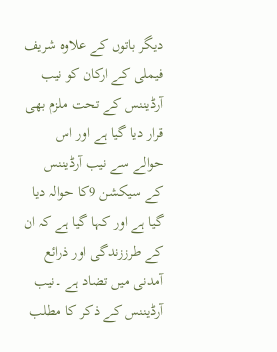دیگر باتوں کے علاوہ شریف فیملی کے ارکان کو نیب آرڈیننس کے تحت ملزم بھی قرار دیا گیا ہے اور اس حوالے سے نیب آرڈیننس کے سیکشن 9کا حوالہ دیا گیا ہے اور کہا گیا ہے کہ ان کے طرززندگی اور ذرائع آمدنی میں تضاد ہے ۔نیب آرڈیننس کے ذکر کا مطلب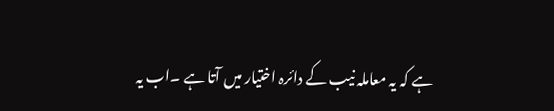ہے کہ یہ معاملہ نیب کے دائرہ اختیار میں آتا ہے ۔اب یہ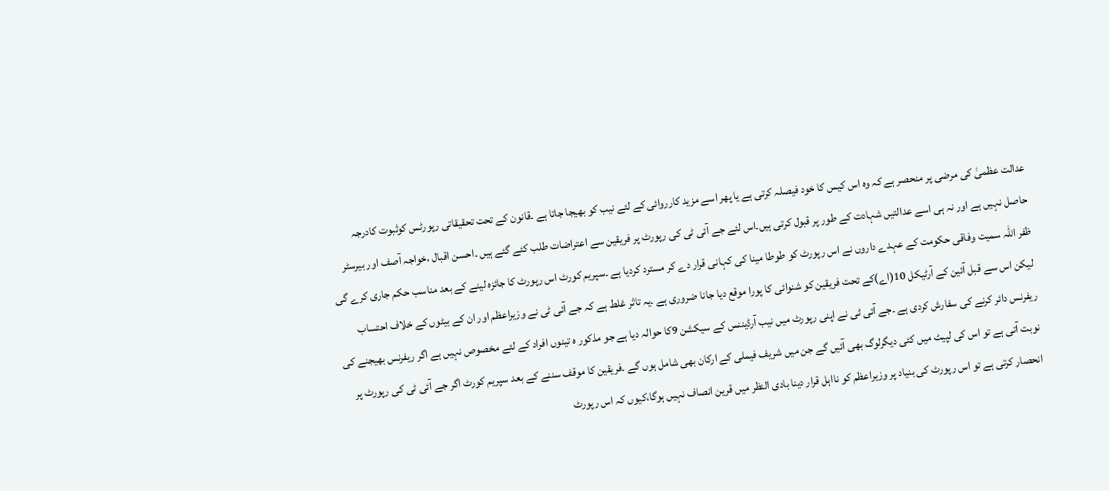عدالت عظمیٰ کی مرضی پر منحصر ہے کہ وہ اس کیس کا خود فیصلہ کرتی ہے یا پھر اسے مزید کارروائی کے لئے نیب کو بھیجا جاتا ہے ۔قانون کے تحت تحقیقاتی رپورٹس کوثبوت کادرجہ حاصل نہیں ہے اور نہ ہی اسے عدالتیں شہادت کے طور پر قبول کرتی ہیں۔اس لئے جے آئی ٹی کی رپورٹ پر فریقین سے اعتراضات طلب کئے گئے ہیں ۔احسن اقبال ،خواجہ آصف اور بیرسٹر ظفر اللہ سمیت وفاقی حکومت کے عہدے داروں نے اس رپورٹ کو طوطا مینا کی کہانی قرار دے کر مسترد کردیا ہے ۔سپریم کورٹ اس رپورٹ کا جائزہ لینے کے بعد مناسب حکم جاری کرے گی لیکن اس سے قبل آئین کے آرٹیکل 10(اے)کے تحت فریقین کو شنوائی کا پورا موقع دیا جانا ضروری ہے ۔یہ تاثر غلط ہے کہ جے آئی ٹی نے وزیراعظم اور ان کے بیٹوں کے خلاف احتساب ریفرنس دائر کرنے کی سفارش کردی ہے ۔جے آئی ٹی نے اپنی رپورٹ میں نیب آرڈیننس کے سیکشن 9کا حوالہ دیا ہے جو مذکور ہ تینوں افراد کے لئے مخصوص نہیں ہے اگر ریفرنس بھیجنے کی نوبت آتی ہے تو اس کی لپیٹ میں کئی دیگرلوگ بھی آئیں گے جن میں شریف فیملی کے ارکان بھی شامل ہوں گے ۔فریقین کا موقف سننے کے بعد سپریم کورٹ اگر جے آئی ٹی کی رپورٹ پر انحصار کرتی ہے تو اس رپورٹ کی بنیاد پر وزیراعظم کو نااہل قرار دینا بادی النظر میں قرین انصاف نہیں ہوگا،کیوں کہ اس رپورٹ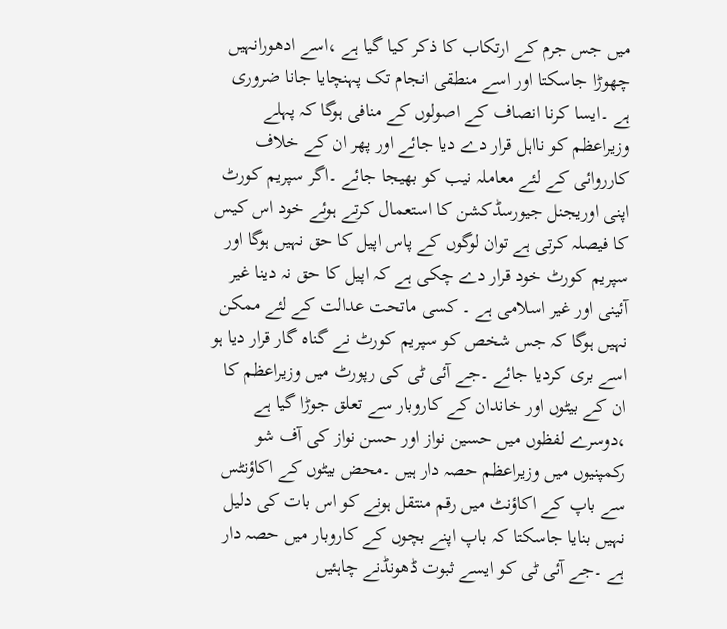میں جس جرم کے ارتکاب کا ذکر کیا گیا ہے ،اسے ادھورانہیں چھوڑا جاسکتا اور اسے منطقی انجام تک پہنچایا جانا ضروری ہے ۔ایسا کرنا انصاف کے اصولوں کے منافی ہوگا کہ پہلے وزیراعظم کو نااہل قرار دے دیا جائے اور پھر ان کے خلاف کارروائی کے لئے معاملہ نیب کو بھیجا جائے ۔اگر سپریم کورٹ اپنی اوریجنل جیورسڈکشن کا استعمال کرتے ہوئے خود اس کیس کا فیصلہ کرتی ہے توان لوگوں کے پاس اپیل کا حق نہیں ہوگا اور سپریم کورٹ خود قرار دے چکی ہے کہ اپیل کا حق نہ دینا غیر آئینی اور غیر اسلامی ہے ۔ کسی ماتحت عدالت کے لئے ممکن نہیں ہوگا کہ جس شخص کو سپریم کورٹ نے گناہ گار قرار دیا ہو اسے بری کردیا جائے ۔جے آئی ٹی کی رپورٹ میں وزیراعظم کا ان کے بیٹوں اور خاندان کے کاروبار سے تعلق جوڑا گیا ہے ،دوسرے لفظوں میں حسین نواز اور حسن نواز کی آف شو رکمپنیوں میں وزیراعظم حصہ دار ہیں ۔محض بیٹوں کے اکاؤنٹس سے باپ کے اکاؤنٹ میں رقم منتقل ہونے کو اس بات کی دلیل نہیں بنایا جاسکتا کہ باپ اپنے بچوں کے کاروبار میں حصہ دار ہے ۔جے آئی ٹی کو ایسے ثبوت ڈھونڈنے چاہئیں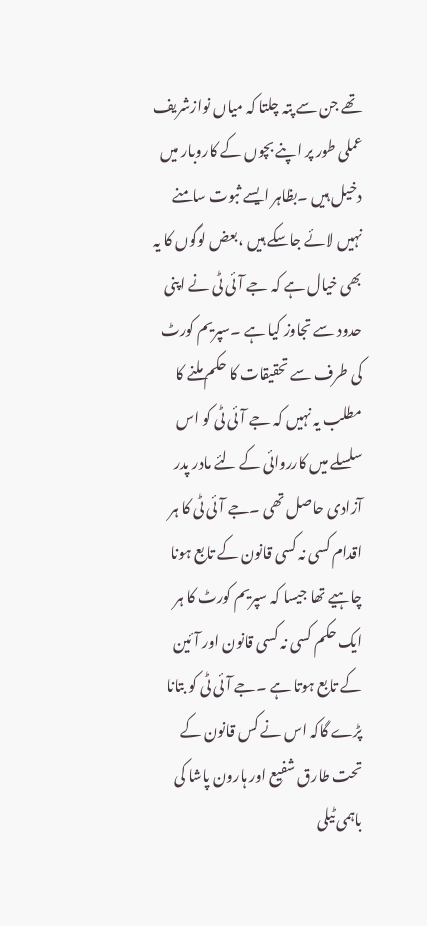تھے جن سے پتہ چلتا کہ میاں نوازشریف عملی طور پر اپنے بچوں کے کاروبار میں دخیل ہیں ۔بظاہر ایسے ثبوت سامنے نہیں لائے جاسکے ہیں ،بعض لوگوں کا یہ بھی خیال ہے کہ جے آئی ٹی نے اپنی حدود سے تجاوز کیا ہے ۔سپریم کورٹ کی طرف سے تحقیقات کا حکم ملنے کا مطلب یہ نہیں کہ جے آئی ٹی کو اس سلسلے میں کارروائی کے لئے مادر پدر آزادی حاصل تھی ۔جے آئی ٹی کا ہر اقدام کسی نہ کسی قانون کے تابع ہونا چاہیے تھا جیسا کہ سپریم کورٹ کا ہر ایک حکم کسی نہ کسی قانون اور آئین کے تابع ہوتا ہے ۔جے آئی ٹی کو بتانا پڑے گاکہ اس نے کس قانون کے تحت طارق شفیع اور ہارون پاشا کی باہمی ٹیلی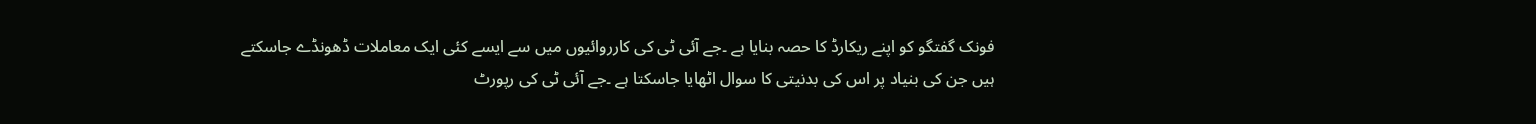فونک گفتگو کو اپنے ریکارڈ کا حصہ بنایا ہے ۔جے آئی ٹی کی کارروائیوں میں سے ایسے کئی ایک معاملات ڈھونڈے جاسکتے ہیں جن کی بنیاد پر اس کی بدنیتی کا سوال اٹھایا جاسکتا ہے ۔جے آئی ٹی کی رپورٹ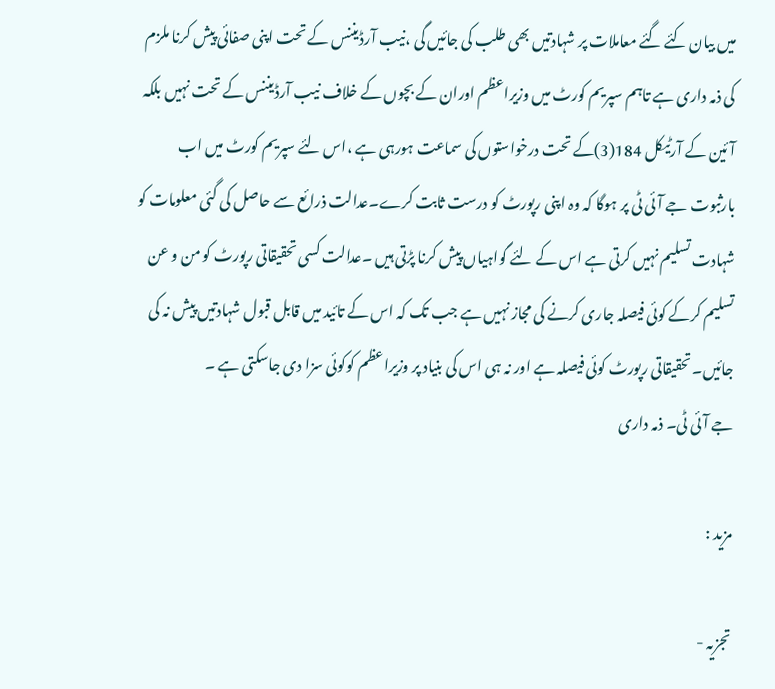میں بیان کئے گئے معاملات پر شہادتیں بھی طلب کی جائیں گی ،نیب آرڈیننس کے تحت اپنی صفائی پیش کرنا ملزم کی ذمہ داری ہے تاہم سپریم کورٹ میں وزیراعظم اوران کے بچوں کے خلاف نیب آرڈیننس کے تحت نہیں بلکہ آئین کے آرٹیکل 184(3)کے تحت درخواستوں کی سماعت ہورہی ہے ،اس لئے سپریم کورٹ میں اب بارثبوت جے آئی ٹی پر ہوگا کہ وہ اپنی رپورٹ کو درست ثابت کرے۔عدالت ذرائع سے حاصل کی گئی معلومات کو شہادت تسلیم نہیں کرتی ہے اس کے لئے گواہیاں پیش کرنا پڑتی ہیں ۔عدالت کسی تحقیقاتی رپورٹ کو من و عن تسلیم کرکے کوئی فیصلہ جاری کرنے کی مجاز نہیں ہے جب تک کہ اس کے تائید میں قابل قبول شہادتیں پیش نہ کی جائیں۔تحقیقاتی رپورٹ کوئی فیصلہ ہے اور نہ ہی اس کی بنیاد پر وزیراعظم کوکوئی سزا دی جاسکتی ہے ۔
جے آ ئی ٹی۔ ذمہ داری

مزید :

تجزیہ -